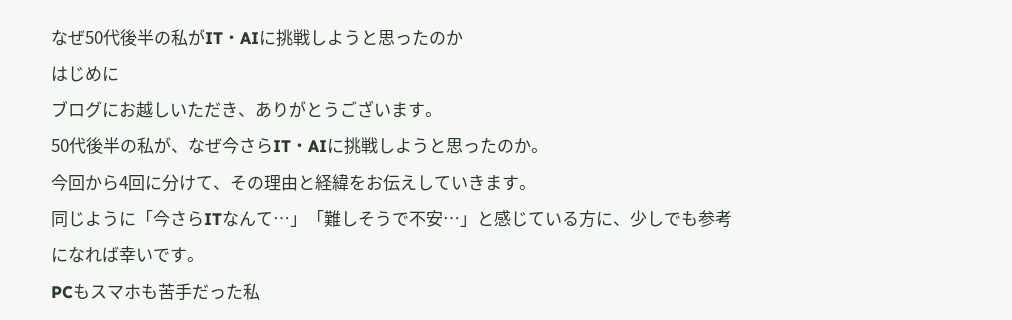なぜ50代後半の私がIT・AIに挑戦しようと思ったのか
はじめに
ブログにお越しいただき、ありがとうございます。
50代後半の私が、なぜ今さらIT・AIに挑戦しようと思ったのか。
今回から4回に分けて、その理由と経緯をお伝えしていきます。
同じように「今さらITなんて…」「難しそうで不安…」と感じている方に、少しでも参考になれば幸いです。
PCもスマホも苦手だった私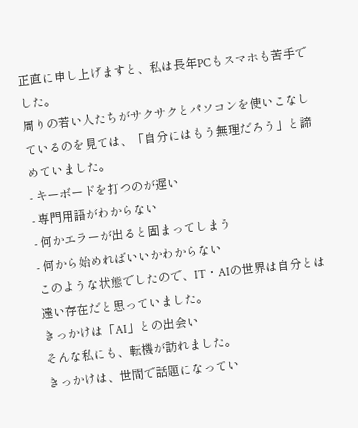正直に申し上げますと、私は長年PCもスマホも苦手でした。
周りの若い人たちがサクサクとパソコンを使いこなしているのを見ては、「自分にはもう無理だろう」と諦めていました。
- キーボードを打つのが遅い
- 専門用語がわからない
- 何かエラーが出ると固まってしまう
- 何から始めればいいかわからない
このような状態でしたので、IT・AIの世界は自分とは遠い存在だと思っていました。
きっかけは「AI」との出会い
そんな私にも、転機が訪れました。
きっかけは、世間で話題になってい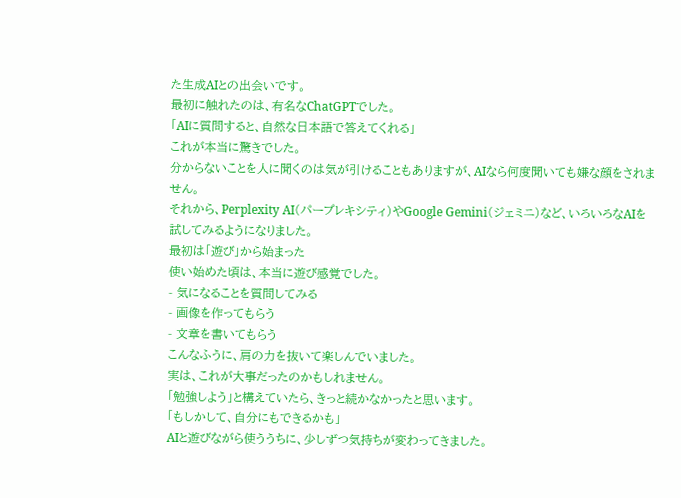た生成AIとの出会いです。
最初に触れたのは、有名なChatGPTでした。
「AIに質問すると、自然な日本語で答えてくれる」
これが本当に驚きでした。
分からないことを人に聞くのは気が引けることもありますが、AIなら何度聞いても嫌な顔をされません。
それから、Perplexity AI(パープレキシティ)やGoogle Gemini(ジェミニ)など、いろいろなAIを試してみるようになりました。
最初は「遊び」から始まった
使い始めた頃は、本当に遊び感覚でした。
- 気になることを質問してみる
- 画像を作ってもらう
- 文章を書いてもらう
こんなふうに、肩の力を抜いて楽しんでいました。
実は、これが大事だったのかもしれません。
「勉強しよう」と構えていたら、きっと続かなかったと思います。
「もしかして、自分にもできるかも」
AIと遊びながら使ううちに、少しずつ気持ちが変わってきました。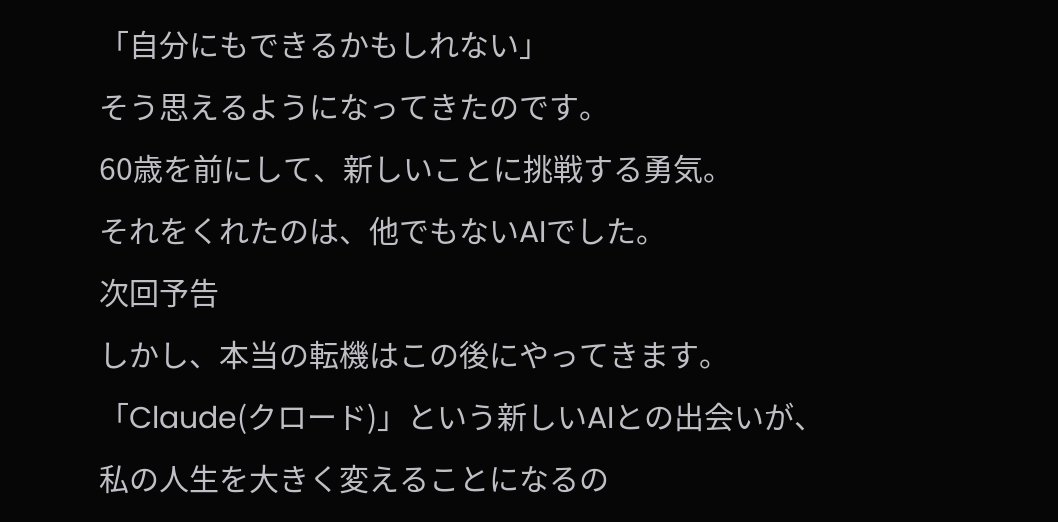「自分にもできるかもしれない」
そう思えるようになってきたのです。
60歳を前にして、新しいことに挑戦する勇気。
それをくれたのは、他でもないAIでした。
次回予告
しかし、本当の転機はこの後にやってきます。
「Claude(クロード)」という新しいAIとの出会いが、私の人生を大きく変えることになるの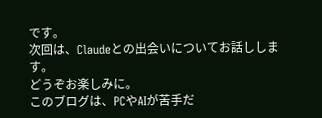です。
次回は、Claudeとの出会いについてお話しします。
どうぞお楽しみに。
このブログは、PCやAIが苦手だ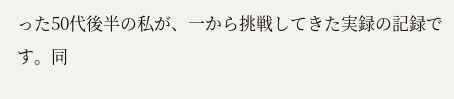った50代後半の私が、一から挑戦してきた実録の記録です。同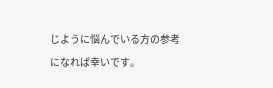じように悩んでいる方の参考になれば幸いです。